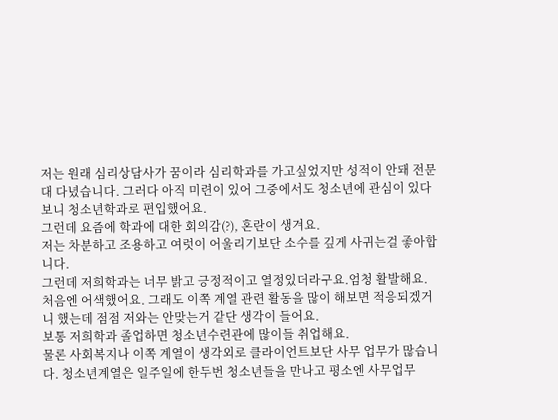저는 원래 심리상담사가 꿈이라 심리학과를 가고싶었지만 성적이 안돼 전문대 다녔습니다. 그러다 아직 미련이 있어 그중에서도 청소년에 관심이 있다보니 청소년학과로 편입했어요.
그런데 요즘에 학과에 대한 회의감(?), 혼란이 생겨요.
저는 차분하고 조용하고 여럿이 어울리기보단 소수를 깊게 사귀는걸 좋아합니다.
그런데 저희학과는 너무 밝고 긍정적이고 열정있더라구요.엄청 활발해요.
처음엔 어색했어요. 그래도 이쪽 계열 관련 활동을 많이 해보면 적응되겠거니 했는데 점점 저와는 안맞는거 같단 생각이 들어요.
보통 저희학과 졸업하면 청소년수련관에 많이들 취업해요.
물론 사회복지나 이쪽 계열이 생각외로 클라이언트보단 사무 업무가 많습니다. 청소년계열은 일주일에 한두번 청소년들을 만나고 평소엔 사무업무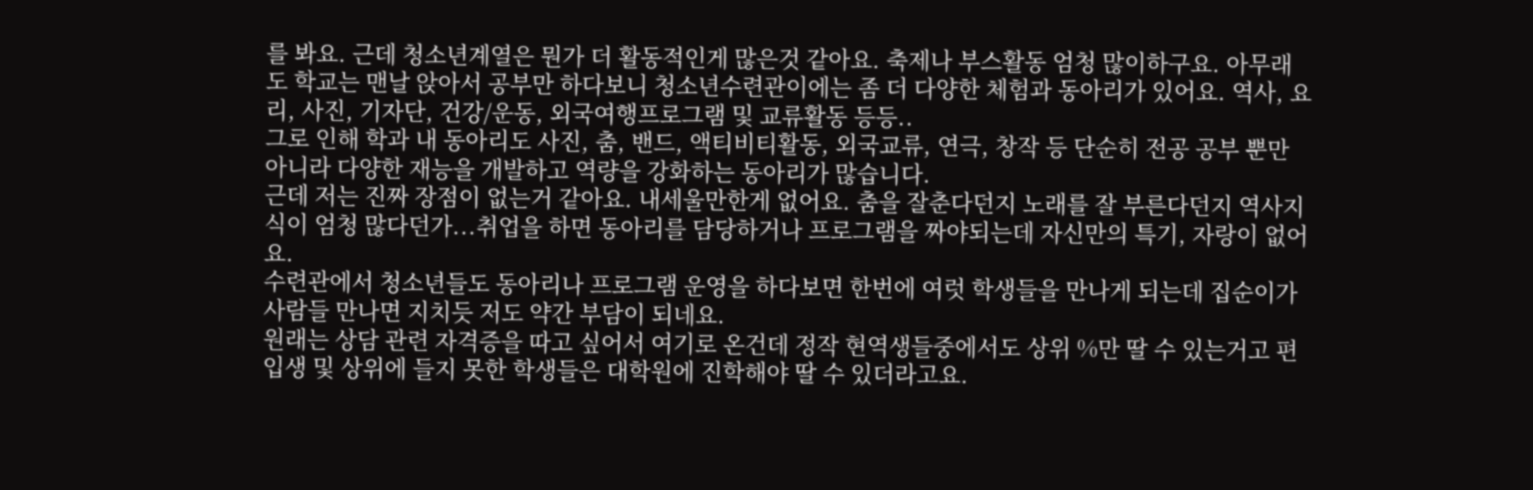를 봐요. 근데 청소년계열은 뭔가 더 활동적인게 많은것 같아요. 축제나 부스활동 엄청 많이하구요. 아무래도 학교는 맨날 앉아서 공부만 하다보니 청소년수련관이에는 좀 더 다양한 체험과 동아리가 있어요. 역사, 요리, 사진, 기자단, 건강/운동, 외국여행프로그램 및 교류활동 등등..
그로 인해 학과 내 동아리도 사진, 춤, 밴드, 액티비티활동, 외국교류, 연극, 창작 등 단순히 전공 공부 뿐만 아니라 다양한 재능을 개발하고 역량을 강화하는 동아리가 많습니다.
근데 저는 진짜 장점이 없는거 같아요. 내세울만한게 없어요. 춤을 잘춘다던지 노래를 잘 부른다던지 역사지식이 엄청 많다던가...취업을 하면 동아리를 담당하거나 프로그램을 짜야되는데 자신만의 특기, 자랑이 없어요.
수련관에서 청소년들도 동아리나 프로그램 운영을 하다보면 한번에 여럿 학생들을 만나게 되는데 집순이가 사람들 만나면 지치듯 저도 약간 부담이 되네요.
원래는 상담 관련 자격증을 따고 싶어서 여기로 온건데 정작 현역생들중에서도 상위 %만 딸 수 있는거고 편입생 및 상위에 들지 못한 학생들은 대학원에 진학해야 딸 수 있더라고요.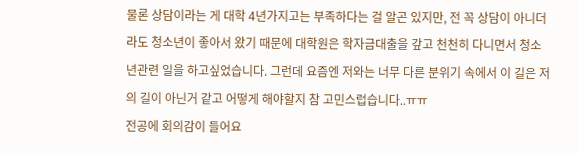물론 상담이라는 게 대학 4년가지고는 부족하다는 걸 알곤 있지만, 전 꼭 상담이 아니더라도 청소년이 좋아서 왔기 때문에 대학원은 학자금대출을 갚고 천천히 다니면서 청소년관련 일을 하고싶었습니다. 그런데 요즘엔 저와는 너무 다른 분위기 속에서 이 길은 저의 길이 아닌거 같고 어떻게 해야할지 참 고민스럽습니다..ㅠㅠ
전공에 회의감이 들어요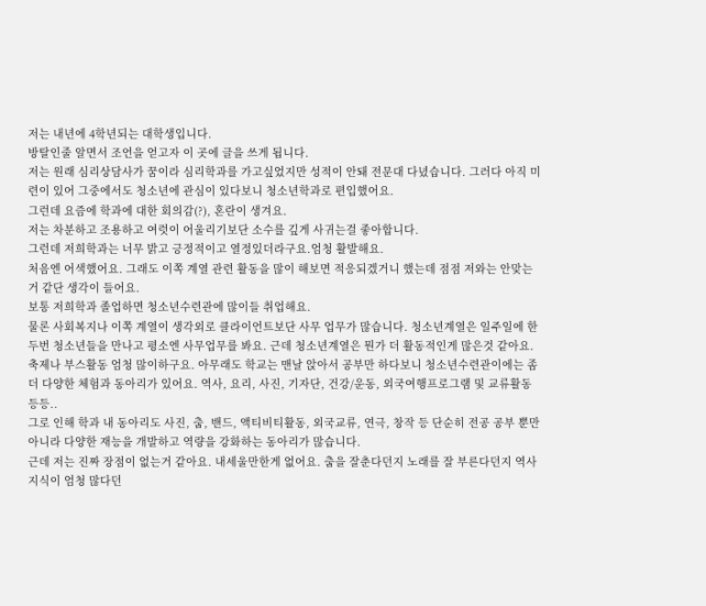저는 내년에 4학년되는 대학생입니다.
방탈인줄 알면서 조언을 얻고자 이 곳에 글을 쓰게 됩니다.
저는 원래 심리상담사가 꿈이라 심리학과를 가고싶었지만 성적이 안돼 전문대 다녔습니다. 그러다 아직 미련이 있어 그중에서도 청소년에 관심이 있다보니 청소년학과로 편입했어요.
그런데 요즘에 학과에 대한 회의감(?), 혼란이 생겨요.
저는 차분하고 조용하고 여럿이 어울리기보단 소수를 깊게 사귀는걸 좋아합니다.
그런데 저희학과는 너무 밝고 긍정적이고 열정있더라구요.엄청 활발해요.
처음엔 어색했어요. 그래도 이쪽 계열 관련 활동을 많이 해보면 적응되겠거니 했는데 점점 저와는 안맞는거 같단 생각이 들어요.
보통 저희학과 졸업하면 청소년수련관에 많이들 취업해요.
물론 사회복지나 이쪽 계열이 생각외로 클라이언트보단 사무 업무가 많습니다. 청소년계열은 일주일에 한두번 청소년들을 만나고 평소엔 사무업무를 봐요. 근데 청소년계열은 뭔가 더 활동적인게 많은것 같아요. 축제나 부스활동 엄청 많이하구요. 아무래도 학교는 맨날 앉아서 공부만 하다보니 청소년수련관이에는 좀 더 다양한 체험과 동아리가 있어요. 역사, 요리, 사진, 기자단, 건강/운동, 외국여행프로그램 및 교류활동 등등..
그로 인해 학과 내 동아리도 사진, 춤, 밴드, 액티비티활동, 외국교류, 연극, 창작 등 단순히 전공 공부 뿐만 아니라 다양한 재능을 개발하고 역량을 강화하는 동아리가 많습니다.
근데 저는 진짜 장점이 없는거 같아요. 내세울만한게 없어요. 춤을 잘춘다던지 노래를 잘 부른다던지 역사지식이 엄청 많다던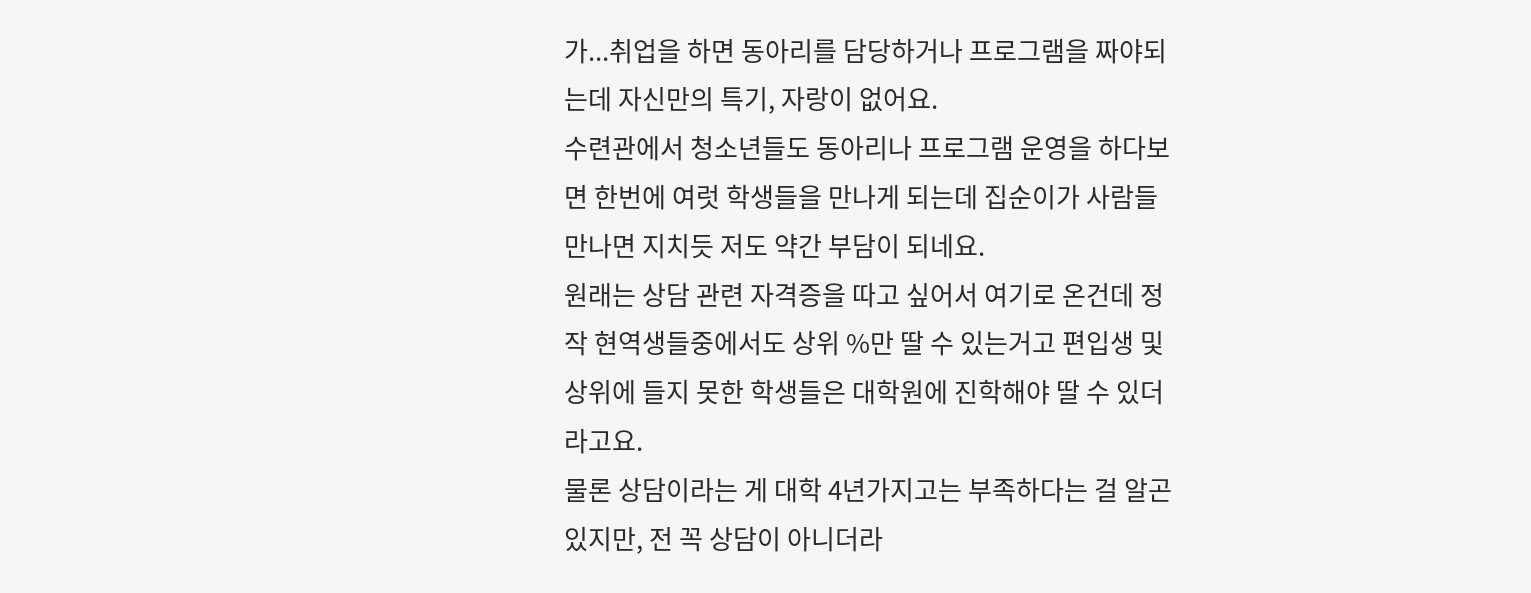가...취업을 하면 동아리를 담당하거나 프로그램을 짜야되는데 자신만의 특기, 자랑이 없어요.
수련관에서 청소년들도 동아리나 프로그램 운영을 하다보면 한번에 여럿 학생들을 만나게 되는데 집순이가 사람들 만나면 지치듯 저도 약간 부담이 되네요.
원래는 상담 관련 자격증을 따고 싶어서 여기로 온건데 정작 현역생들중에서도 상위 %만 딸 수 있는거고 편입생 및 상위에 들지 못한 학생들은 대학원에 진학해야 딸 수 있더라고요.
물론 상담이라는 게 대학 4년가지고는 부족하다는 걸 알곤 있지만, 전 꼭 상담이 아니더라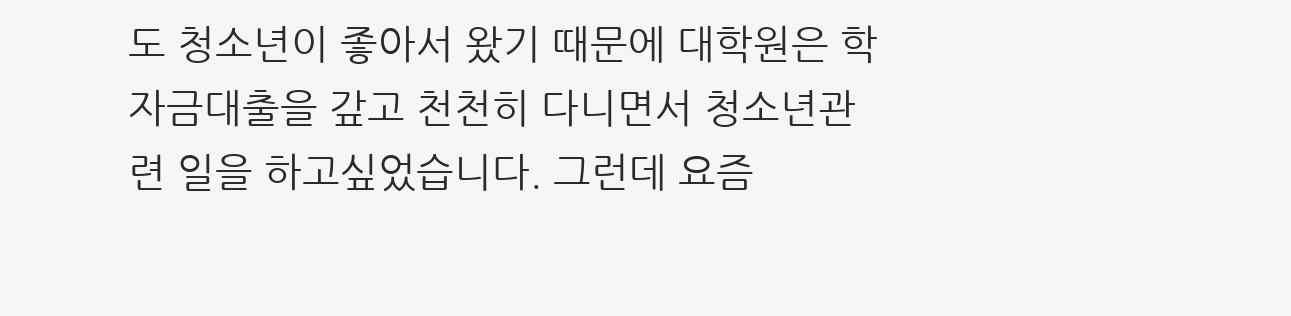도 청소년이 좋아서 왔기 때문에 대학원은 학자금대출을 갚고 천천히 다니면서 청소년관련 일을 하고싶었습니다. 그런데 요즘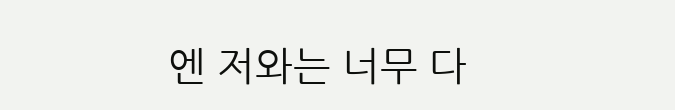엔 저와는 너무 다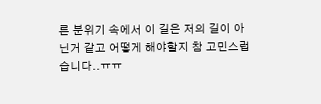른 분위기 속에서 이 길은 저의 길이 아닌거 같고 어떻게 해야할지 참 고민스럽습니다..ㅠㅠ